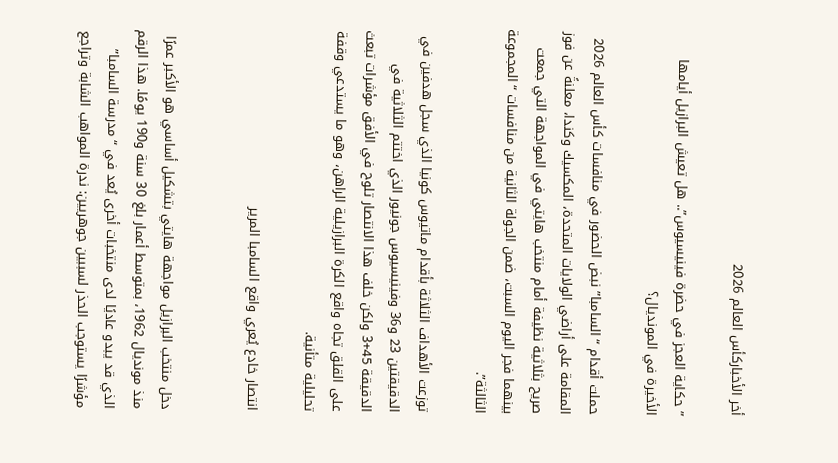أخر الأخباركأس العالم 2026

” حكاية العجز في حضرة فينيسيوس”.. هل تعيش البرازيل أيامها الأخيرة في المونديال؟

حملت أقدام “السامبا” نبض الحضور في منافسات كأس العالم 2026 المقامة على أراضي الولايات المتحدة، المكسيك وكندا، معلنةً عن فوز صريح بثلاثية نظيفة أمام منتخب هايتي في المواجهة التي جمعت بينهما فجر اليوم السبت، ضمن الجولة الثانية من منافسات “المجموعة الثالثة”.

توزعت الأهداف الثلاثة بأقدام ماتيوس كونيا الذي سجل هدفين في الدقيقتين 23 و36 وفينيسيوس جونيور الذي اختتم الثلاثية في الدقيقة 45+3 ولكن خلف هذا الانتصار تلوح في الأفق مؤشرات تبعث على القلق تجاه واقع الكرة البرازيلية الراهن، وهو ما يستدعي وقفة تحليلية متأنية.

انتصار خادع يُعري واقع السامبا المرير


دخل منتخب البرازيل مواجهة هايتي بتشكيل أساسي هو الأكبر عمرًا منذ مونديال 1962، بمتوسط أعمار بلغ 30 سنة و190 يومًا. هذا الرقم الذي قد يبدو عاديًا لدى منتخبات أخرى يُعد في “مدرسة السامبا” مؤشرًا يستوجب الحذر لسببين جوهريين: ندرة المواهب الشابة وتراجع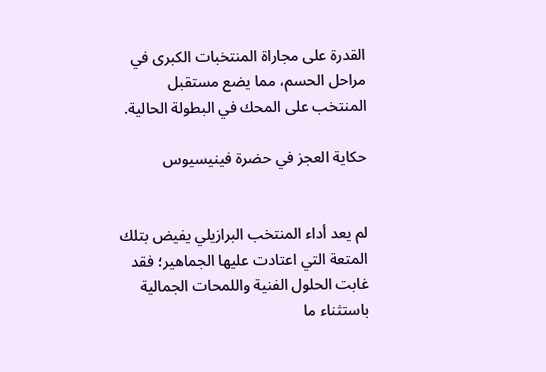القدرة على مجاراة المنتخبات الكبرى في مراحل الحسم، مما يضع مستقبل المنتخب على المحك في البطولة الحالية.

حكاية العجز في حضرة فينيسيوس


لم يعد أداء المنتخب البرازيلي يفيض بتلك المتعة التي اعتادت عليها الجماهير؛ فقد غابت الحلول الفنية واللمحات الجمالية باستثناء ما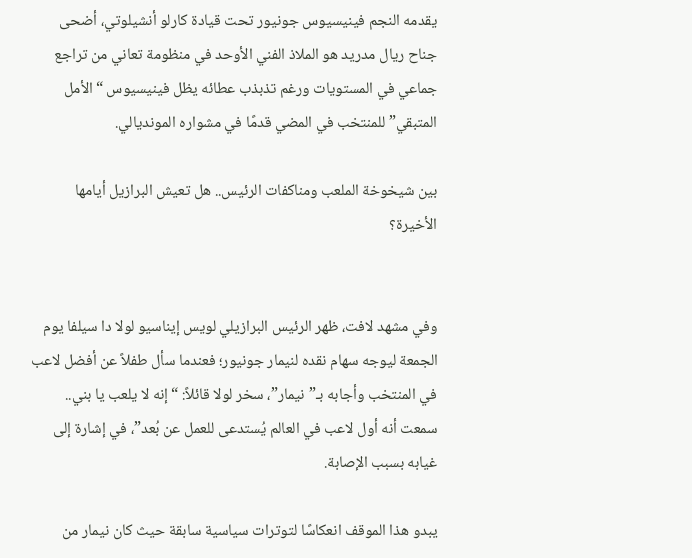يقدمه النجم فينيسيوس جونيور تحت قيادة كارلو أنشيلوتي، أضحى جناح ريال مدريد هو الملاذ الفني الأوحد في منظومة تعاني من تراجع جماعي في المستويات ورغم تذبذب عطائه يظل فينيسيوس “الأمل المتبقي” للمنتخب في المضي قدمًا في مشواره المونديالي.

بين شيخوخة الملعب ومناكفات الرئيس.. هل تعيش البرازيل أيامها الأخيرة؟


وفي مشهد لافت، ظهر الرئيس البرازيلي لويس إيناسيو لولا دا سيلفا يوم الجمعة ليوجه سهام نقده لنيمار جونيور؛ فعندما سأل طفلاً عن أفضل لاعب في المنتخب وأجابه بـ”نيمار”، سخر لولا قائلاً: “إنه لا يلعب يا بني.. سمعت أنه أول لاعب في العالم يُستدعى للعمل عن بُعد”، في إشارة إلى غيابه بسبب الإصابة.

يبدو هذا الموقف انعكاسًا لتوترات سياسية سابقة حيث كان نيمار من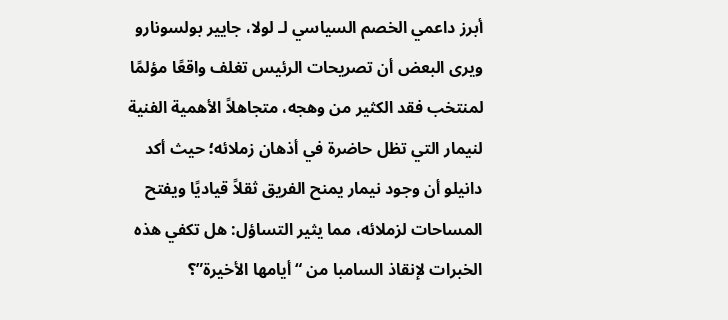أبرز داعمي الخصم السياسي لـ لولا، جايير بولسونارو ويرى البعض أن تصريحات الرئيس تغلف واقعًا مؤلمًا لمنتخب فقد الكثير من وهجه، متجاهلاً الأهمية الفنية لنيمار التي تظل حاضرة في أذهان زملائه؛ حيث أكد دانيلو أن وجود نيمار يمنح الفريق ثقلاً قياديًا ويفتح المساحات لزملائه، مما يثير التساؤل: هل تكفي هذه الخبرات لإنقاذ السامبا من “أيامها الأخيرة”؟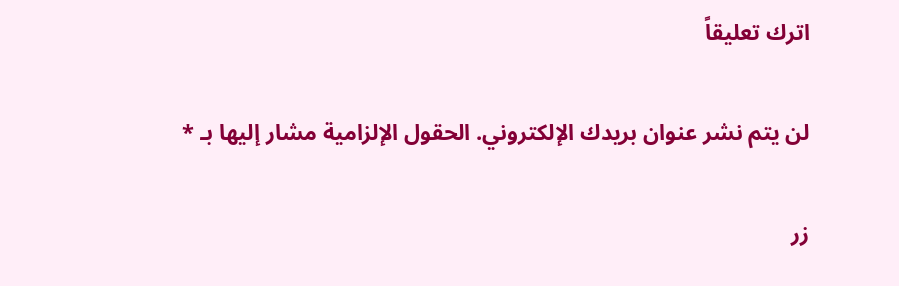اترك تعليقاً

لن يتم نشر عنوان بريدك الإلكتروني. الحقول الإلزامية مشار إليها بـ *

زر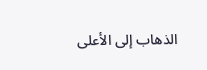الذهاب إلى الأعلى